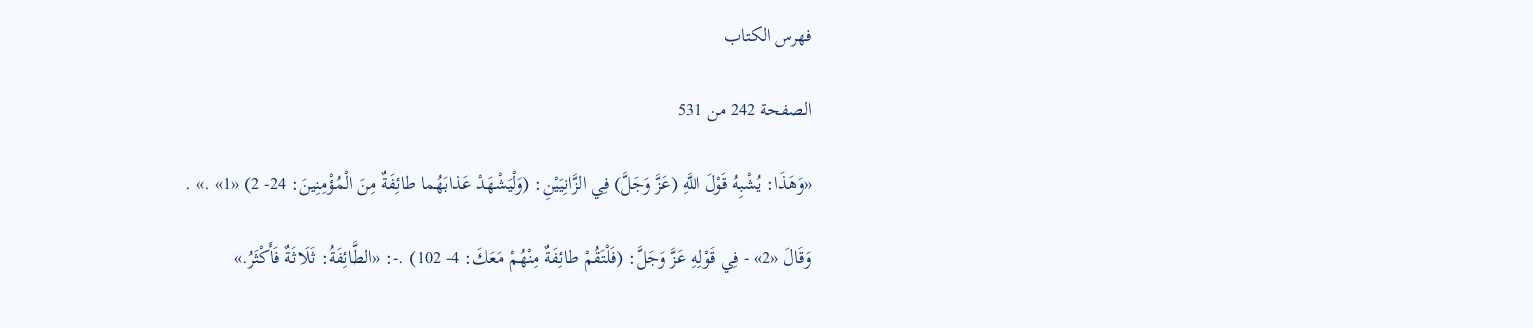فهرس الكتاب

الصفحة 242 من 531

«وَهَذَا: يُشْبِهُ قَوْلَ اللَّهِ (عَزَّ وَجَلَّ) فِي الزَّانِيَيْنِ: (وَلْيَشْهَدْ عَذابَهُما طائِفَةٌ مِنَ الْمُؤْمِنِينَ: 24- 2) «1» .» .

وَقَالَ «2» - فِي قَوْلِهِ عَزَّ وَجَلَّ: (فَلْتَقُمْ طائِفَةٌ مِنْهُمْ مَعَكَ: 4- 102) .-: «الطَّائِفَةُ: ثَلَاثَةٌ فَأَكْثَرُ.»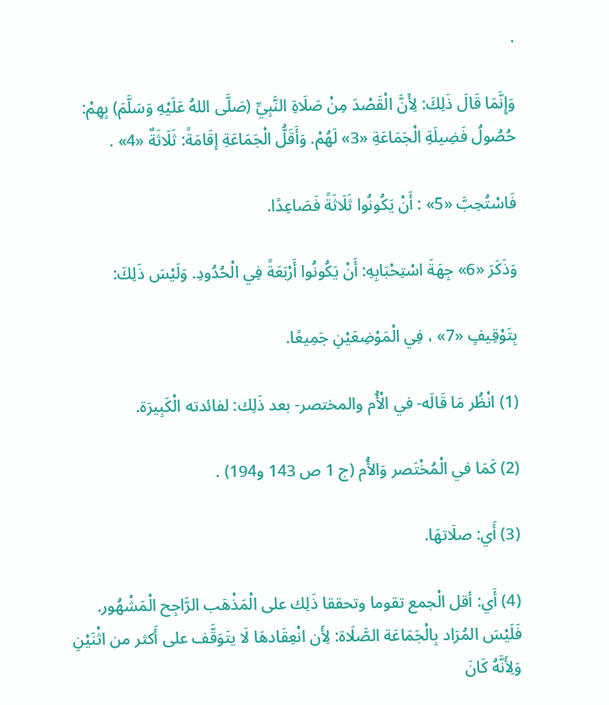.

وَإِنَّمَا قَالَ ذَلِكَ: لِأَنَّ الْقَصْدَ مِنْ صَلَاةِ النَّبِيِّ (صَلَّى اللهُ عَلَيْهِ وَسَلَّمَ) بِهِمْ: حُصُولُ فَضِيلَةِ الْجَمَاعَةِ «3» لَهُمْ. وَأَقَلُّ الْجَمَاعَةِ إقَامَةً: ثَلَاثَةٌ «4» .

فَاسْتُحِبَّ «5» : أَنْ يَكُونُوا ثَلَاثَةً فَصَاعِدًا.

وَذَكَرَ «6» جِهَةَ اسْتِحْبَابِهِ: أَنْ يَكُونُوا أَرْبَعَةً فِي الْحُدُودِ. وَلَيْسَ ذَلِكَ:

بِتَوْقِيفٍ «7» ، فِي الْمَوْضِعَيْنِ جَمِيعًا.

(1) انْظُر مَا قَالَه- في الْأُم والمختصر- بعد ذَلِك: لفائدته الْكَبِيرَة.

(2) كَمَا في الْمُخْتَصر وَالأُم (ج 1 ص 143 و194) .

(3) أَي: صلَاتهَا.

(4) أَي: أقل الْجمع تقوما وتحققا ذَلِك على الْمَذْهَب الرَّاجِح الْمَشْهُور. فَلَيْسَ المُرَاد بِالْجَمَاعَة الصَّلَاة: لِأَن انْعِقَادهَا لَا يتَوَقَّف على أَكثر من اثْنَيْنِ وَلِأَنَّهُ كَانَ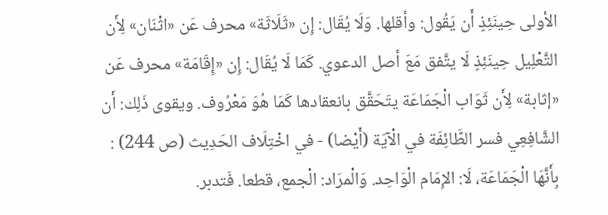الأولى حِينَئِذٍ أَن يَقُول: وأقلها. وَلَا يُقَال: إِن «ثَلَاثَة» محرف عَن «اثْنَان» لِأَن التَّعْلِيل حِينَئِذٍ لَا يتَّفق مَعَ أصل الدعوي. كَمَا لَا يُقَال: إِن «إِقَامَة» محرف عَن «إثابة» لِأَن ثَوَاب الْجَمَاعَة يتَحَقَّق بانعقادها كَمَا هُوَ مَعْرُوف. ويقوى ذَلِك: أَن الشَّافِعِي فسر الطَّائِفَة في الْآيَة (أَيْضا) - في اخْتِلَاف الحَدِيث (ص 244) : بِأَنَّهَا الْجَمَاعَة، لَا: الإِمَام الْوَاحِد. وَالْمرَاد: الْجمع، قطعا. فَتدبر.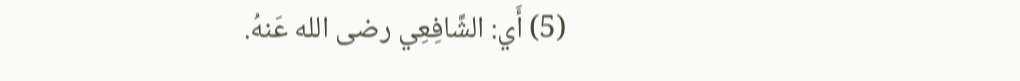(5) أَي: الشَّافِعِي رضى الله عَنهُ.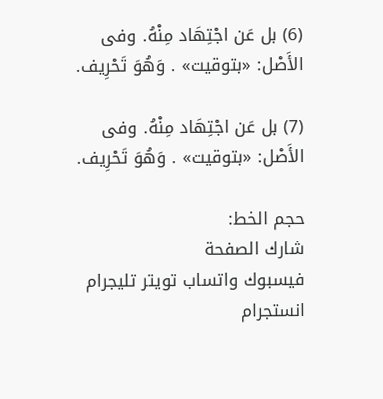(6) بل عَن اجْتِهَاد مِنْهُ. وفى الأَصْل: «بتوقيت» . وَهُوَ تَحْرِيف.

(7) بل عَن اجْتِهَاد مِنْهُ. وفى الأَصْل: «بتوقيت» . وَهُوَ تَحْرِيف.

حجم الخط:
شارك الصفحة
فيسبوك واتساب تويتر تليجرام انستجرام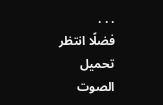. . .
فضلًا انتظر تحميل الصوت